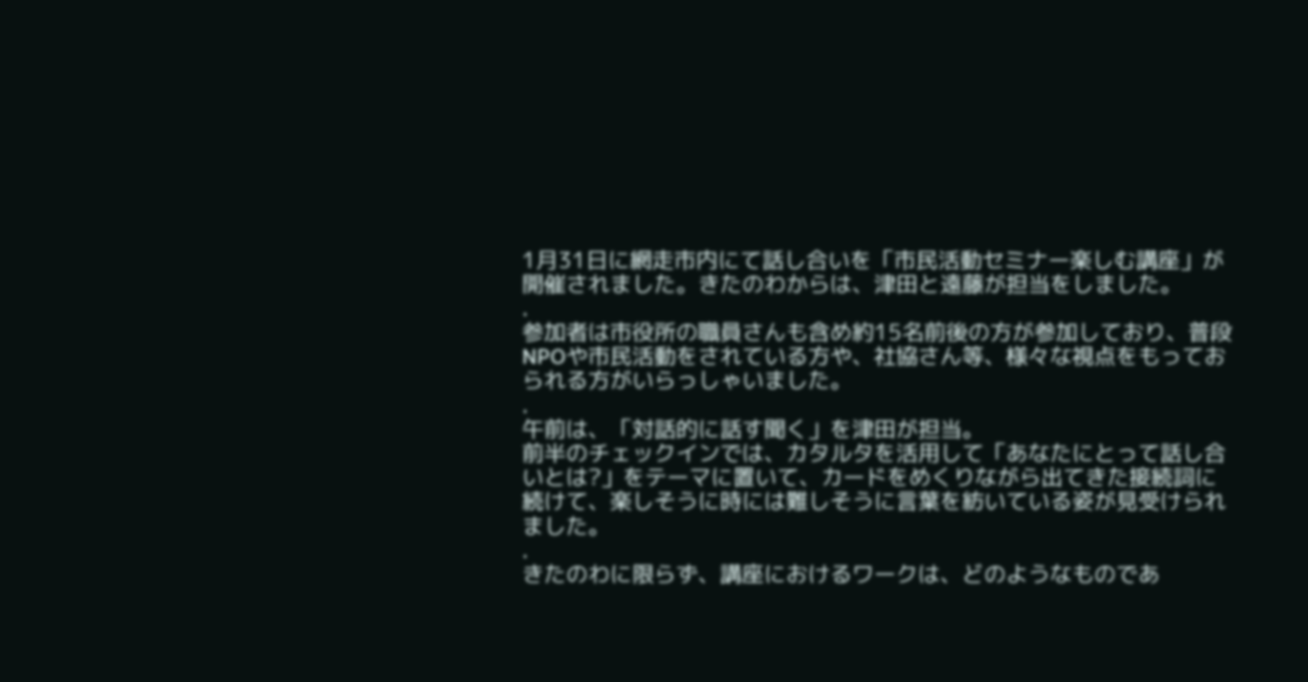1月31日に網走市内にて話し合いを「市民活動セミナー楽しむ講座」が開催されました。きたのわからは、津田と遠藤が担当をしました。
.
参加者は市役所の職員さんも含め約15名前後の方が参加しており、普段NPOや市民活動をされている方や、社協さん等、様々な視点をもっておられる方がいらっしゃいました。
.
午前は、「対話的に話す聞く」を津田が担当。
前半のチェックインでは、カタルタを活用して「あなたにとって話し合いとは?」をテーマに置いて、カードをめくりながら出てきた接続詞に続けて、楽しそうに時には難しそうに言葉を紡いている姿が見受けられました。
.
きたのわに限らず、講座におけるワークは、どのようなものであ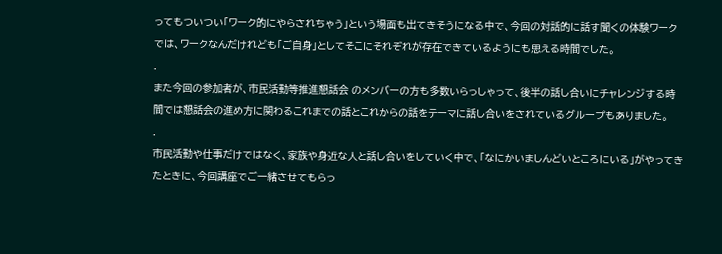ってもついつい「ワーク的にやらされちゃう」という場面も出てきそうになる中で、今回の対話的に話す聞くの体験ワークでは、ワークなんだけれども「ご自身」としてそこにそれぞれが存在できているようにも思える時間でした。
.
また今回の参加者が、市⺠活動等推進懇話会 のメンバーの方も多数いらっしゃって、後半の話し合いにチャレンジする時間では懇話会の進め方に関わるこれまでの話とこれからの話をテーマに話し合いをされているグループもありました。
.
市民活動や仕事だけではなく、家族や身近な人と話し合いをしていく中で、「なにかいましんどいところにいる」がやってきたときに、今回講座でご一緒させてもらっ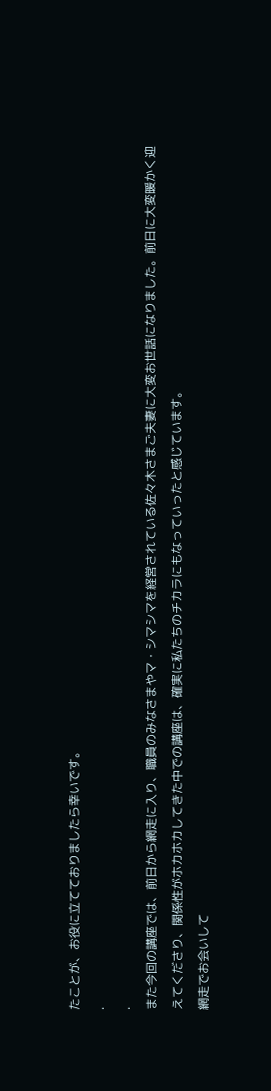たことが、お役に立てておりましたら幸いです。
.
.
また今回の講座では、前日から網走に入り、職員のみなさまやマ・シマシマを経営されている佐々木さまご夫妻に大変お世話になりました。前日に大変暖かく迎えてくださり、関係性がホカホカしてきた中での講座は、確実に私たちのチカラにもなっていったと感じています。
網走でお会いして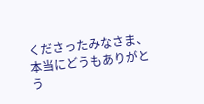くださったみなさま、
本当にどうもありがとう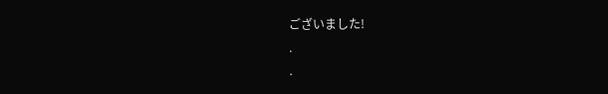ございました!
.
.